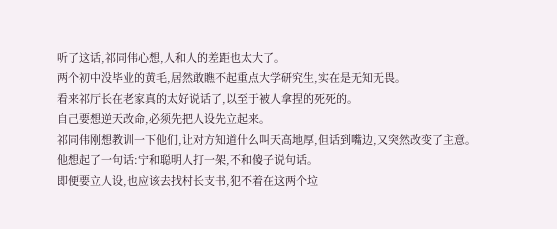听了这话,祁同伟心想,人和人的差距也太大了。
两个初中没毕业的黄毛,居然敢瞧不起重点大学研究生,实在是无知无畏。
看来祁厅长在老家真的太好说话了,以至于被人拿捏的死死的。
自己要想逆天改命,必须先把人设先立起来。
祁同伟刚想教训一下他们,让对方知道什么叫天高地厚,但话到嘴边,又突然改变了主意。
他想起了一句话:宁和聪明人打一架,不和傻子说句话。
即便要立人设,也应该去找村长支书,犯不着在这两个垃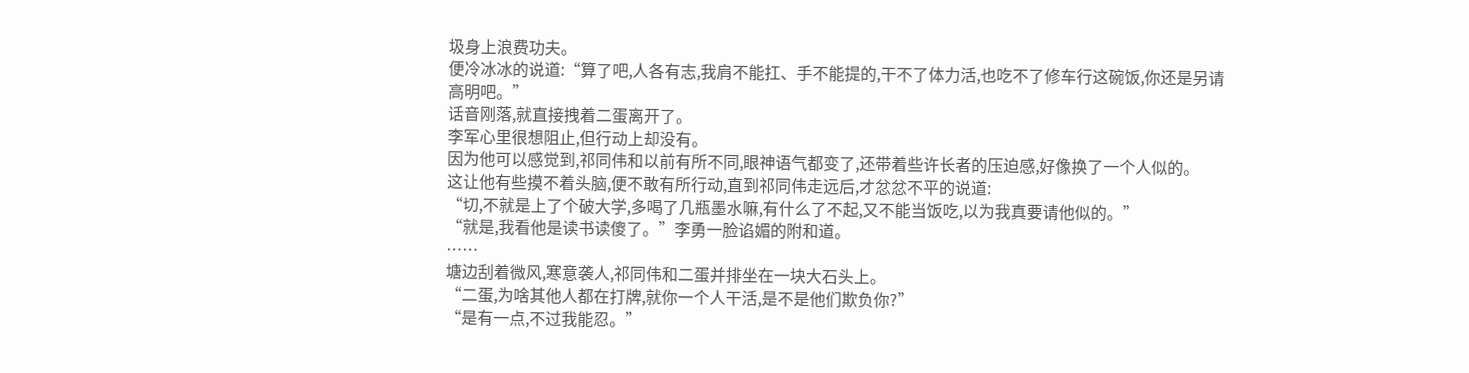圾身上浪费功夫。
便冷冰冰的说道:“算了吧,人各有志,我肩不能扛、手不能提的,干不了体力活,也吃不了修车行这碗饭,你还是另请高明吧。”
话音刚落,就直接拽着二蛋离开了。
李军心里很想阻止,但行动上却没有。
因为他可以感觉到,祁同伟和以前有所不同,眼神语气都变了,还带着些许长者的压迫感,好像换了一个人似的。
这让他有些摸不着头脑,便不敢有所行动,直到祁同伟走远后,才忿忿不平的说道:
“切,不就是上了个破大学,多喝了几瓶墨水嘛,有什么了不起,又不能当饭吃,以为我真要请他似的。”
“就是,我看他是读书读傻了。”李勇一脸谄媚的附和道。
……
塘边刮着微风,寒意袭人,祁同伟和二蛋并排坐在一块大石头上。
“二蛋,为啥其他人都在打牌,就你一个人干活,是不是他们欺负你?”
“是有一点,不过我能忍。”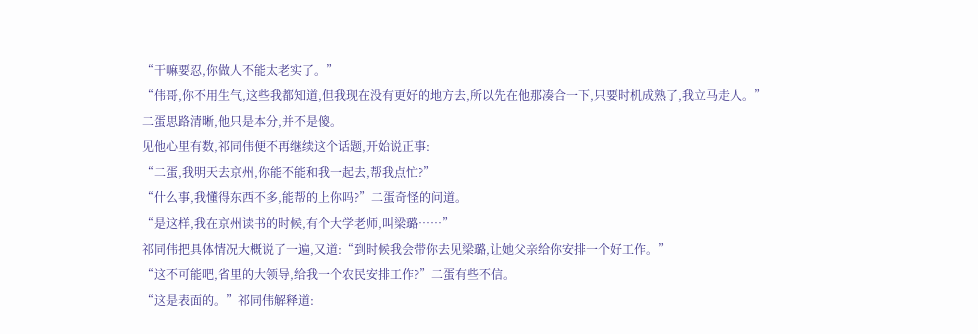“干嘛要忍,你做人不能太老实了。”
“伟哥,你不用生气,这些我都知道,但我现在没有更好的地方去,所以先在他那凑合一下,只要时机成熟了,我立马走人。”
二蛋思路清晰,他只是本分,并不是傻。
见他心里有数,祁同伟便不再继续这个话题,开始说正事:
“二蛋,我明天去京州,你能不能和我一起去,帮我点忙?”
“什么事,我懂得东西不多,能帮的上你吗?”二蛋奇怪的问道。
“是这样,我在京州读书的时候,有个大学老师,叫梁璐……”
祁同伟把具体情况大概说了一遍,又道:“到时候我会带你去见梁璐,让她父亲给你安排一个好工作。”
“这不可能吧,省里的大领导,给我一个农民安排工作?”二蛋有些不信。
“这是表面的。”祁同伟解释道: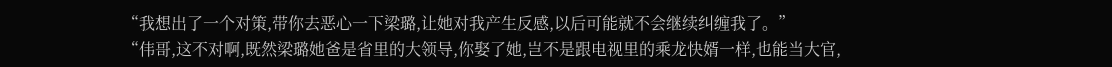“我想出了一个对策,带你去恶心一下梁璐,让她对我产生反感,以后可能就不会继续纠缠我了。”
“伟哥,这不对啊,既然梁璐她爸是省里的大领导,你娶了她,岂不是跟电视里的乘龙快婿一样,也能当大官,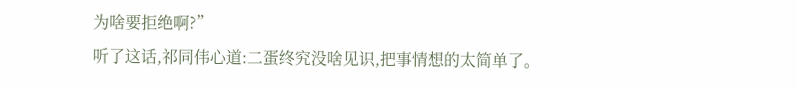为啥要拒绝啊?”
听了这话,祁同伟心道:二蛋终究没啥见识,把事情想的太简单了。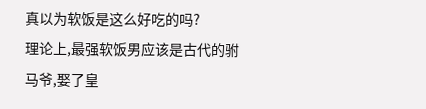真以为软饭是这么好吃的吗?
理论上,最强软饭男应该是古代的驸马爷,娶了皇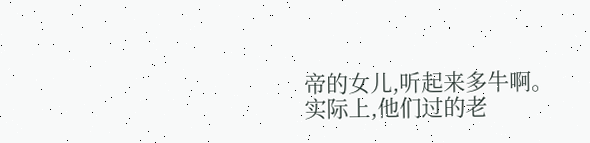帝的女儿,听起来多牛啊。
实际上,他们过的老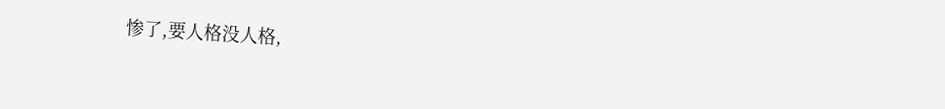惨了,要人格没人格,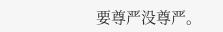要尊严没尊严。